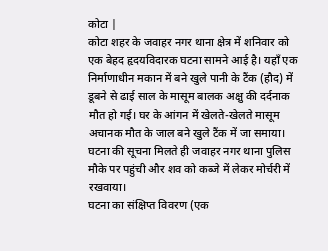कोटा |
कोटा शहर के जवाहर नगर थाना क्षेत्र में शनिवार को एक बेहद हृदयविदारक घटना सामने आई है। यहाँ एक निर्माणाधीन मकान में बने खुले पानी के टैंक (हौद) में डूबने से ढाई साल के मासूम बालक अक्षु की दर्दनाक मौत हो गई। घर के आंगन में खेलते-खेलते मासूम अचानक मौत के जाल बने खुले टैंक में जा समाया। घटना की सूचना मिलते ही जवाहर नगर थाना पुलिस मौके पर पहुंची और शव को कब्जे में लेकर मोर्चरी में रखवाया।
घटना का संक्षिप्त विवरण (एक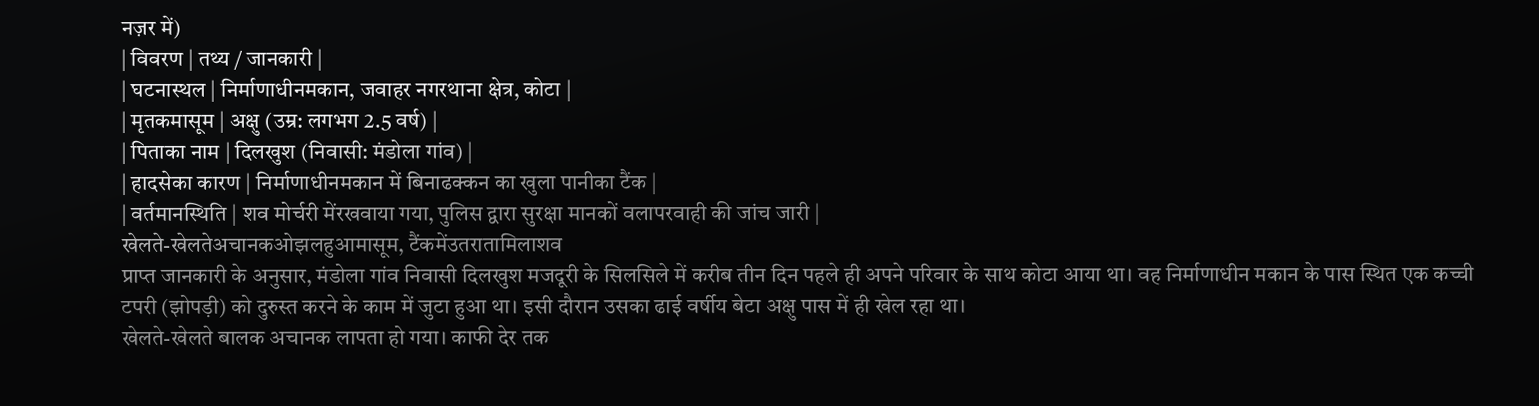नज़र में)
| विवरण | तथ्य / जानकारी |
| घटनास्थल | निर्माणाधीनमकान, जवाहर नगरथाना क्षेत्र, कोटा |
| मृतकमासूम | अक्षु (उम्र: लगभग 2.5 वर्ष) |
| पिताका नाम | दिलखुश (निवासी: मंडोला गांव) |
| हादसेका कारण | निर्माणाधीनमकान में बिनाढक्कन का खुला पानीका टैंक |
| वर्तमानस्थिति | शव मोर्चरी मेंरखवाया गया, पुलिस द्वारा सुरक्षा मानकों वलापरवाही की जांच जारी |
खेलते-खेलतेअचानकओझलहुआमासूम, टैंकमेंउतरातामिलाशव
प्राप्त जानकारी के अनुसार, मंडोला गांव निवासी दिलखुश मजदूरी के सिलसिले में करीब तीन दिन पहले ही अपने परिवार के साथ कोटा आया था। वह निर्माणाधीन मकान के पास स्थित एक कच्ची टपरी (झोपड़ी) को दुरुस्त करने के काम में जुटा हुआ था। इसी दौरान उसका ढाई वर्षीय बेटा अक्षु पास में ही खेल रहा था।
खेलते-खेलते बालक अचानक लापता हो गया। काफी देर तक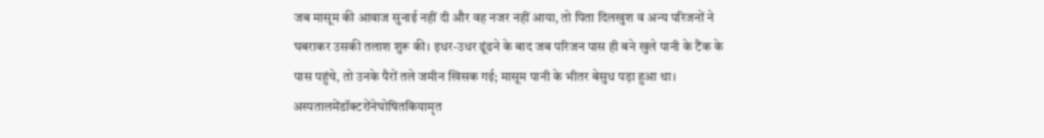जब मासूम की आवाज सुनाई नहीं दी और वह नजर नहीं आया, तो पिता दिलखुश व अन्य परिजनों ने घबराकर उसकी तलाश शुरू की। इधर-उधर ढूंढने के बाद जब परिजन पास ही बने खुले पानी के टैंक के पास पहुंचे, तो उनके पैरों तले जमीन खिसक गई; मासूम पानी के भीतर बेसुध पड़ा हुआ था।
अस्पतालमेंडॉक्टरोंनेघोषितकियामृत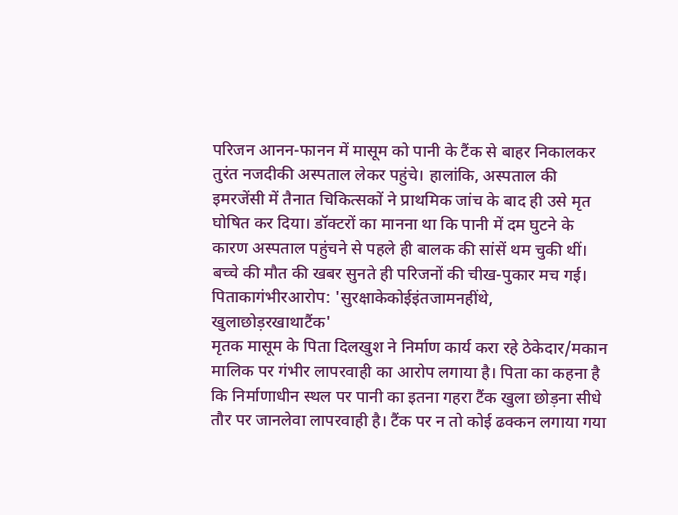परिजन आनन-फानन में मासूम को पानी के टैंक से बाहर निकालकर तुरंत नजदीकी अस्पताल लेकर पहुंचे। हालांकि, अस्पताल की इमरजेंसी में तैनात चिकित्सकों ने प्राथमिक जांच के बाद ही उसे मृत घोषित कर दिया। डॉक्टरों का मानना था कि पानी में दम घुटने के कारण अस्पताल पहुंचने से पहले ही बालक की सांसें थम चुकी थीं। बच्चे की मौत की खबर सुनते ही परिजनों की चीख-पुकार मच गई।
पिताकागंभीरआरोप: 'सुरक्षाकेकोईइंतजामनहींथे, खुलाछोड़रखाथाटैंक'
मृतक मासूम के पिता दिलखुश ने निर्माण कार्य करा रहे ठेकेदार/मकान मालिक पर गंभीर लापरवाही का आरोप लगाया है। पिता का कहना है कि निर्माणाधीन स्थल पर पानी का इतना गहरा टैंक खुला छोड़ना सीधे तौर पर जानलेवा लापरवाही है। टैंक पर न तो कोई ढक्कन लगाया गया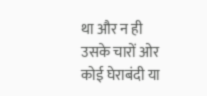था और न ही उसके चारों ओर कोई घेराबंदी या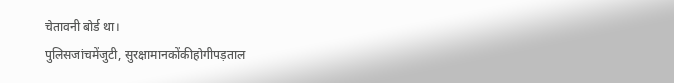चेतावनी बोर्ड था।
पुलिसजांचमेंजुटी, सुरक्षामानकोंकीहोगीपड़ताल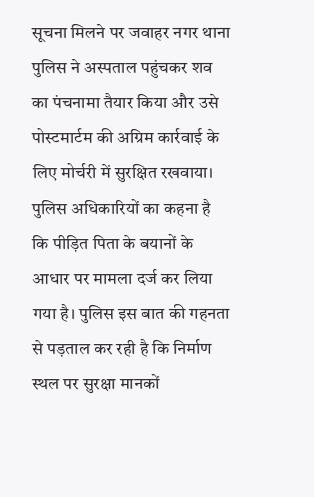सूचना मिलने पर जवाहर नगर थाना पुलिस ने अस्पताल पहुंचकर शव का पंचनामा तैयार किया और उसे पोस्टमार्टम की अग्रिम कार्रवाई के लिए मोर्चरी में सुरक्षित रखवाया। पुलिस अधिकारियों का कहना है कि पीड़ित पिता के बयानों के आधार पर मामला दर्ज कर लिया गया है। पुलिस इस बात की गहनता से पड़ताल कर रही है कि निर्माण स्थल पर सुरक्षा मानकों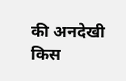की अनदेखी किस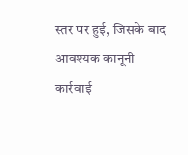स्तर पर हुई, जिसके बाद आवश्यक कानूनी कार्रवाई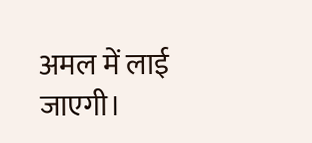अमल में लाई जाएगी।